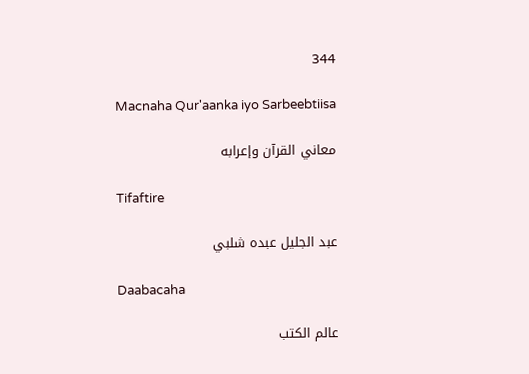344

Macnaha Qur'aanka iyo Sarbeebtiisa

معاني القرآن وإعرابه

Tifaftire

عبد الجليل عبده شلبي

Daabacaha

عالم الكتب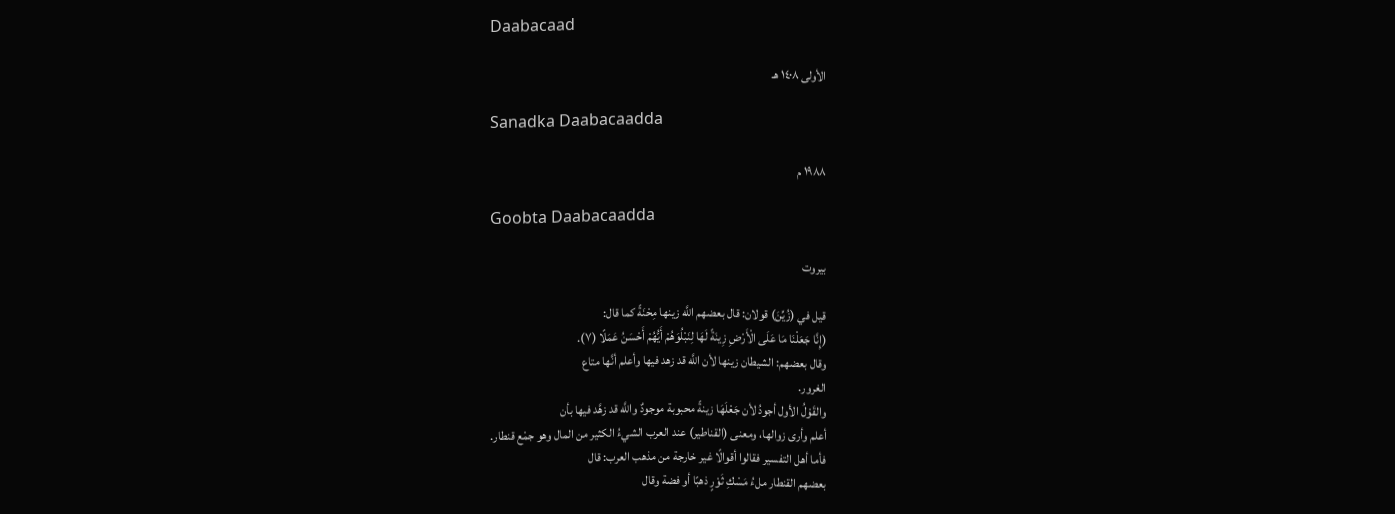Daabacaad

الأولى ١٤٠٨ هـ

Sanadka Daabacaadda

١٩٨٨ م

Goobta Daabacaadda

بيروت

قيل في (زُيِّنَ) قولان: قال بعضهم اللَّه زينها مِحْنَةً كما قال:
(إِنَّا جَعَلْنَا مَا عَلَى الْأَرْضِ زِينَةً لَهَا لِنَبْلُوَهُمْ أَيُّهُمْ أَحْسَنُ عَمَلًا (٧).
وقال بعضهم: الشيطان زينها لأن اللَّه قد زهد فيها وأعلم أنَّها متاع
الغرور.
والقَوْلُ الأول أجودُ لأن جَعْلَهَا زينةً محبوبة موجودٌ واللَّه قد زهَّد فيها بأن
أعلم وأرى زوالها، ومعنى (القناطير) عند العرب الشيءُ الكثير من المال وهو جمْع قنطار.
فأما أهل التفسير فقالوا أقوالًا غير خارجة من مذهب العرب: قال
بعضهم القنطار ملءُ مَسْكِ ثَوْرٍ ذهبًا أو فضة وقال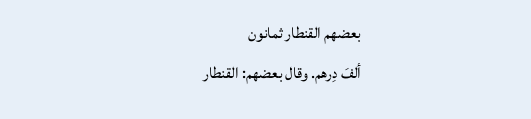بعضهم القنطار ثمانون
ألفَ دِرهم. وقال بعضهم: القنطار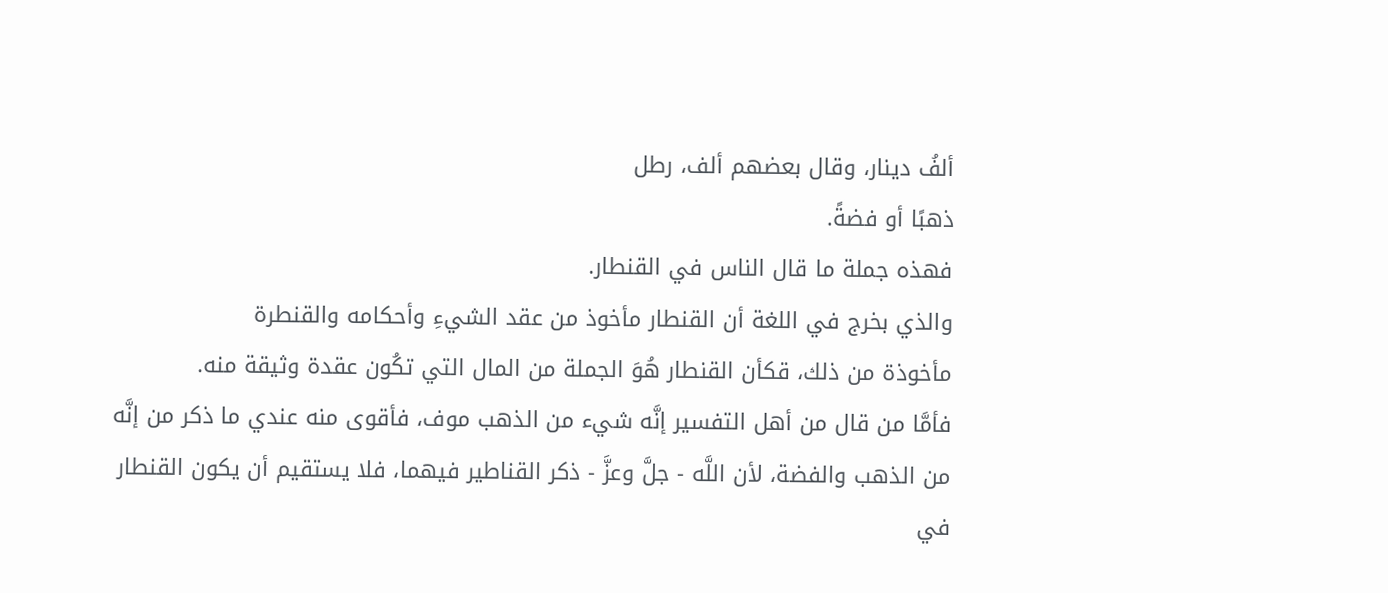ألفُ دينار، وقال بعضهم ألف، رطل
ذهبًا أو فضةً.
فهذه جملة ما قال الناس في القنطار.
والذي بخرج في اللغة أن القنطار مأخوذ من عقد الشيءِ وأحكامه والقنطرة
مأخوذة من ذلك، قكأن القنطار هُوَ الجملة من المال التي تكُون عقدة وثيقة منه.
فأمَّا من قال من أهل التفسير إنَّه شيء من الذهب موف، فأقوى منه عندي ما ذكر من إنَّه من الذهب والفضة، لأن اللَّه - جلَّ وعزَّ - ذكر القناطير فيهما، فلا يستقيم أن يكون القنطار في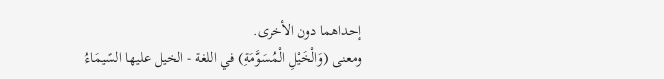إحداهما دون الأخرى.
ومعنى (وَالْخَيْلِ الْمُسَوَّمَةِ) في اللغة - الخيل عليها السًيمَاءُ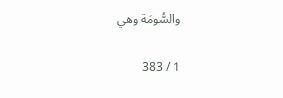والسُّومَة وهي

1 / 383